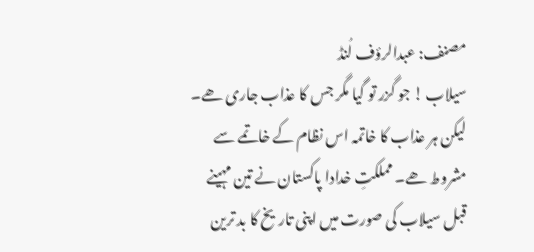مصنف: عبدالرؤف لُنڈ
سیلاب ! جو گزر تو گیا مگر جس کا عذاب جاری ھے۔ لیکن ہر عذاب کا خاتمہ اس نظام کے خاتمے سے مشروط ھے۔ مملکتِ خدادا پاکستان نے تین مہینے قبل سیلاب کی صورت میں اپنی تاریخ کا بد ترین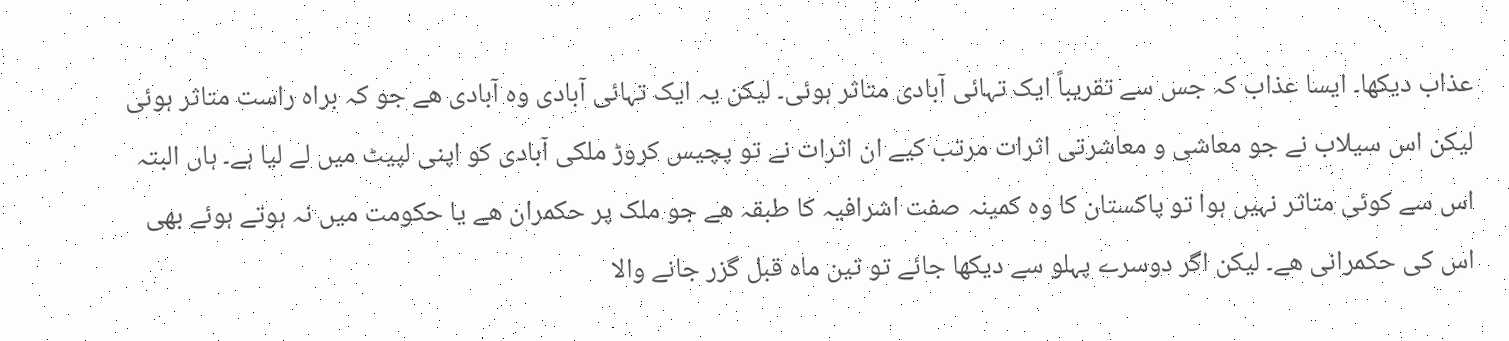عذاب دیکھا۔ ایسا عذاب کہ جس سے تقریباً ایک تہائی آبادی متاثر ہوئی۔ لیکن یہ ایک تہائی آبادی وہ آبادی ھے جو کہ براہ راست متاثر ہوئی لیکن اس سیلاب نے جو معاشی و معاشرتی اثرات مرتب کیے ان اثرات نے تو پچیس کروڑ ملکی آبادی کو اپنی لپیٹ میں لے لیا ہے۔ ہاں البتہ اس سے کوئی متاثر نہیں ہوا تو پاکستان کا وہ کمینہ صفت اشرافیہ کا طبقہ ھے جو ملک پر حکمران ھے یا حکومت میں نہ ہوتے ہوئے بھی اس کی حکمرانی ھے۔ لیکن اگر دوسرے پہلو سے دیکھا جائے تو تین ماہ قبل گزر جانے والا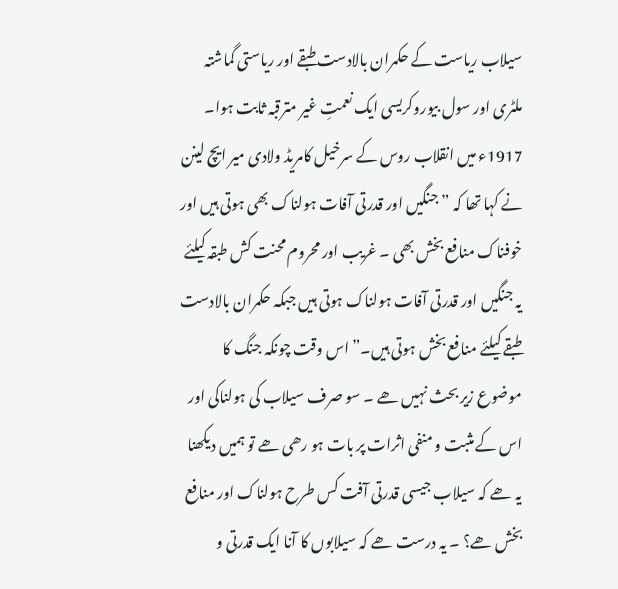سیلاب ریاست کے حکمران بالادست طبقے اور ریاستی گماشتہ ملٹری اور سول بیوروکریسی ایک نعمتِ غیر مترقبہ ثابت ہوا۔ 1917ء میں انقلاب روس کے سرخیل کامریڈ ولادی میر ایچ لینن نے کہا تھا کہ ” جنگیں اور قدرتی آفات ہولناک بھی ہوتی ہیں اور خوفناک منافع بخش بھی ۔ غریب اور محروم محنت کش طبقہ کیلئے یہ جنگیں اور قدرتی آفات ہولناک ہوتی ہیں جبکہ حکمران بالادست طبقے کیلئے منافع بخش ہوتی ہیں۔” اس وقت چونکہ جنگ کا موضوع زیر بحث نہیں ھے ۔ سو صرف سیلاب کی ہولناکی اور اس کے مثبت و منفی اثرات پر بات ہو رھی ھے تو ہمیں دیکھنا یہ ھے کہ سیلاب جیسی قدرتی آفت کس طرح ہولناک اور منافع بخش ھے؟ ۔ یہ درست ھے کہ سیلابوں کا آنا ایک قدرتی و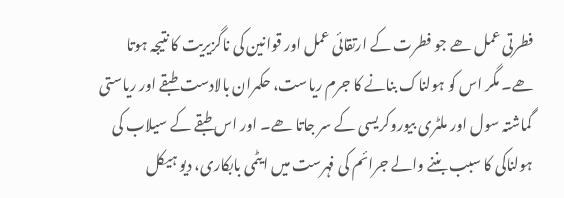فطرتی عمل ھے جو فطرت کے ارتقائی عمل اور قوانین کی ناگزیریت کا نتیجہ ہوتا ھے۔ مگر اس کو ہولناک بنانے کا جرم ریاست، حکمران بالادست طبقے اور ریاستی گماشتہ سول اور ملٹری بیوروکریسی کے سر جاتا ھے۔ اور اس طبقے کے سیلاب کی ہولناکی کا سبب بننے والے جرائم کی فہرست میں ایٹمی بابکاری، دیو ہیکل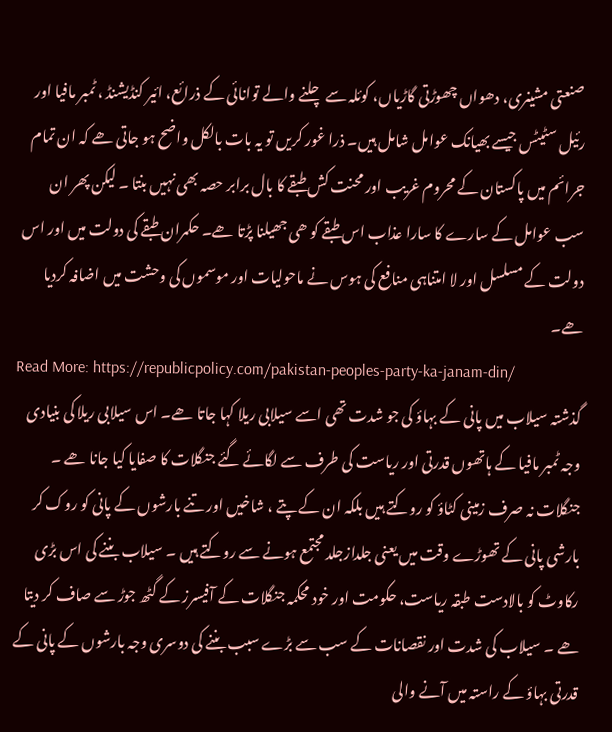صنعتی مشینری، دھواں چھوڑتی گاڑیاں، کوئلہ سے چلنے والے توانائی کے ذرائع، ائیر کنڈیشنڈ ، ٹمبر مافیا اور رئیل سٹیٹس جیسے بھیانک عوامل شامل ہیں۔ ذرا غور کریں تو یہ بات بالکل واضح ہو جاتی ھے کہ ان تمام جرائم میں پاکستان کے محروم غریب اور محنت کش طبقے کا بال برابر حصہ بھی نہیں بنتا ۔ لیکن پھر ان سب عوامل کے سارے کا سارا عذاب اس طبقے کو ھی جھیلنا پڑتا ھے۔ حکمران طبقے کی دولت میں اور اس دولت کے مسلسل اور لا امتناہی منافع کی ہوس نے ماحولیات اور موسموں کی وحشت میں اضافہ کردیا ھے۔
Read More: https://republicpolicy.com/pakistan-peoples-party-ka-janam-din/
گذشتہ سیلاب میں پانی کے بہاؤ کی جو شدت تھی اسے سیلابی ریلا کہا جاتا ھے۔ اس سیلابی ریلا کی بنیادی وجہ ٹمبر مافیا کے ہاتھوں قدرتی اور ریاست کی طرف سے لگائے گئے جنگلات کا صفایا کیا جانا ھے ۔ جنگلات نہ صرف زمینی کٹاؤ کو روکتے ہیں بلکہ ان کے پتے ، شاخیں اور تنے بارشوں کے پانی کو روک کر بارشی پانی کے تھوڑے وقت میں یعنی جلدازجلد مجتمع ہونے سے روکتے ہیں ۔ سیلاب بننے کی اس بڑی رکاوٹ کو بالادست طبقہ ریاست، حکومت اور خود محکمہ جنگلات کے آفیسرز کے گٹھ جوڑ سے صاف کر دیتا ھے ۔ سیلاب کی شدت اور نقصانات کے سب سے بڑے سبب بننے کی دوسری وجہ بارشوں کے پانی کے قدرتی بہاؤ کے راستہ میں آنے والی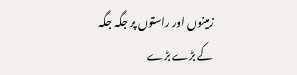زمینوں اور راستوں پر جگہ جگہ کے بڑے بڑے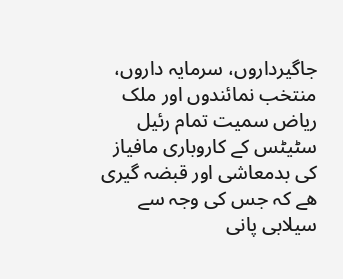جاگیرداروں، سرمایہ داروں، منتخب نمائندوں اور ملک ریاض سمیت تمام رئیل سٹیٹس کے کاروباری مافیاز کی بدمعاشی اور قبضہ گیری ھے کہ جس کی وجہ سے سیلابی پانی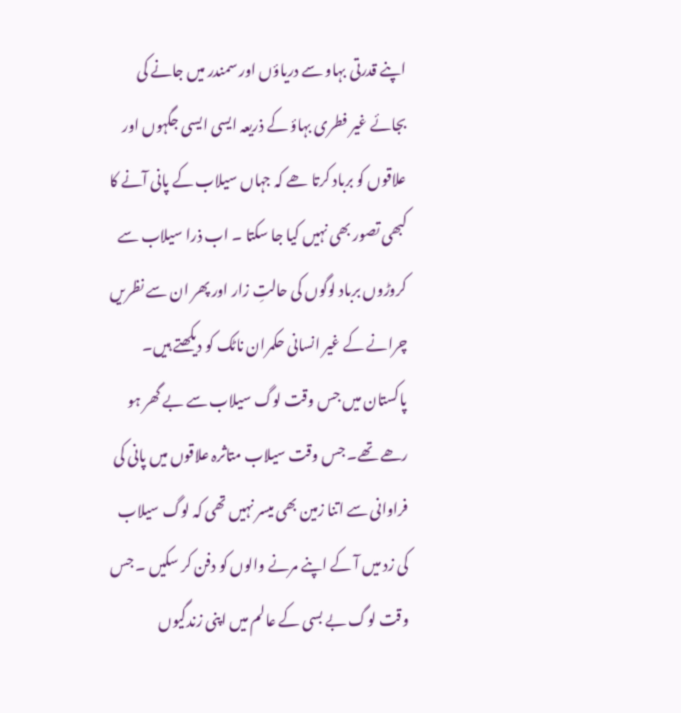اپنے قدرتی بہاو سے دریاؤں اور سمندر میں جانے کی بجائے غیر فطری بہاؤ کے ذریعہ ایسی ایسی جگہوں اور علاقوں کو برباد کرتا ھے کہ جہاں سیلاب کے پانی آنے کا کبھی تصور بھی نہیں کیا جا سکتا ۔ اب ذرا سیلاب سے کروڑوں برباد لوگوں کی حالتِ زار اور پھر ان سے نظریں چرانے کے غیر انسانی حکمران ناٹک کو دیکھتے ہیں۔ پاکستان میں جس وقت لوگ سیلاب سے بے گھر ہو رھے تھے۔ جس وقت سیلاب متاثرہ علاقوں میں پانی کی فراوانی سے اتنا زمین بھی میسر نہیں تھی کہ لوگ سیلاب کی زد میں آ کے اپنے مرنے والوں کو دفن کر سکیں ۔ جس وقت لوگ بے بسی کے عالم میں اپنی زندگیوں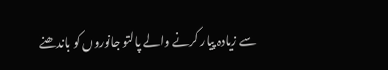سے زیادہ پیار کرنے والے پالتو جانوروں کو باندھنے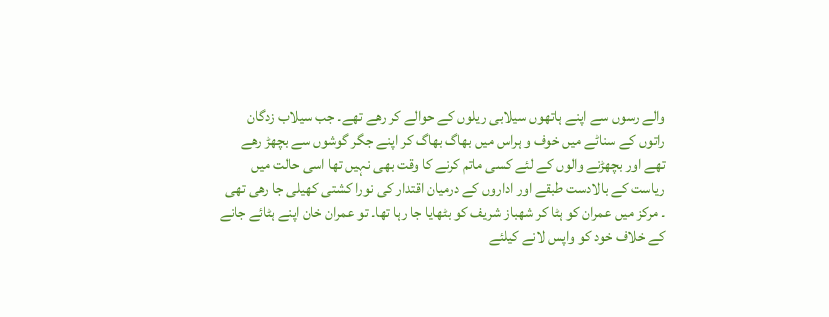والے رسوں سے اپنے ہاتھوں سیلابی ریلوں کے حوالے کر رھے تھے۔ جب سیلاب زدگان راتوں کے سناٹے میں خوف و ہراس میں بھاگ بھاگ کر اپنے جگر گوشوں سے بچھڑ رھے تھے اور بچھڑنے والوں کے لئے کسی ماتم کرنے کا وقت بھی نہیں تھا اسی حالت میں ریاست کے بالادست طبقے اور اداروں کے درمیان اقتدار کی نورا کشتی کھیلی جا رھی تھی ۔ مرکز میں عمران کو ہٹا کر شھباز شریف کو بٹھایا جا رہا تھا۔ تو عمران خان اپنے ہٹائے جانے کے خلاف خود کو واپس لانے کیلئے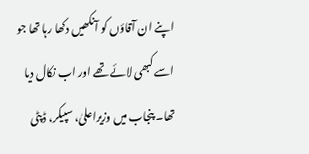اپنے ان آقاؤں کو آنکھیں دکھا رہا تھا جو اسے کبھی لائے تھے اور اب نکال دیا تھا۔ پنجاب میں وزیراعلیٰ، سپیکر، ڈپٹی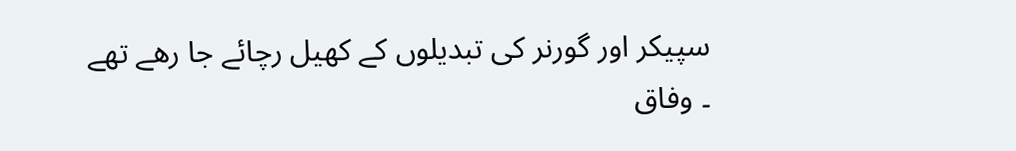سپیکر اور گورنر کی تبدیلوں کے کھیل رچائے جا رھے تھے ۔ وفاق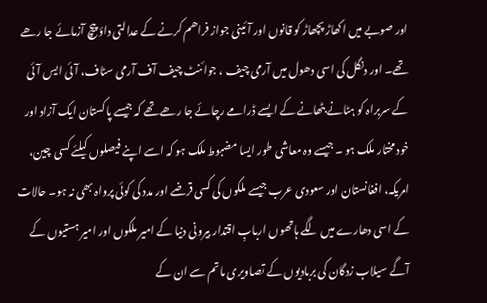اور صوبے میں اکھاڑ پچھاڑ کو قانوں اور آئینی جواز فراھم کرنے کے عدالتی داؤ پیچ آزمائے جا رھے تھے۔ اور دنگل کی اسی دھول میں آرمی چیف ، جوائنٹ چیف آف آرمی سٹاف، آئی ایس آئی کے سربراہ کو ہٹانے بٹھانے کے ایسے ڈرامے رچائے جا رھے تھے کہ جیسے پاکستان ایک آزاد اور خود مختار ملک ہو ۔ جیسے وہ معاشی طور ایسا مضبوط ملک ہو کہ اسے اپنے فیصلوں کیلئے کسی چین، امریکہ، افغانستان اور سعودی عرب جیسے ملکوں کی کسی قرضے اور مدد کی کوئی پرواہ بھی نہ ہو۔ حالات کے اسی دھارے میں لگے ہاتھوں اربابِ اقتدار بیرونی دنیا کے امیر ملکوں اور امیر ہستیوں کے آگے سیلاب زدگان کی بربادیوں کے تصاویری ماتم سے ان کے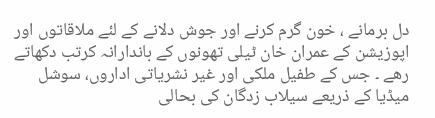دل برمانے ، خون گرم کرنے اور جوش دلانے کے لئے ملاقاتوں اور اپوزیشن کے عمران خان ٹیلی تھونوں کے باندارانہ کرتب دکھاتے رھے ۔ جس کے طفیل ملکی اور غیر نشریاتی اداروں، سوشل میڈیا کے ذریعے سیلاب زدگان کی بحالی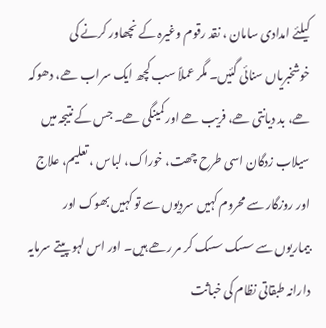کیلئے امدادی سامان ، نقد رقوم وغیرہ کے نچھاور کرنے کی خوشخبریاں سنائی گئیں۔ مگر عملاً سب کچھ ایک سراب ھے، دھوکہ ھے، بد دیانتی ھے، فریب ھے اور کمینگی ھے۔ جس کے نتیجہ میں سیلاب زدگان اسی طرح چھت، خوراک، لباس ، تعلیم، علاج اور روزگار سے محروم کہیں سردیوں سے تو کہیں بھوک اور بیماریوں سے سسک سسک کر مر رھے ہیں۔ اور اس لہو پیتے سرمایہ دارانہ طبقاتی نظام کی خباثت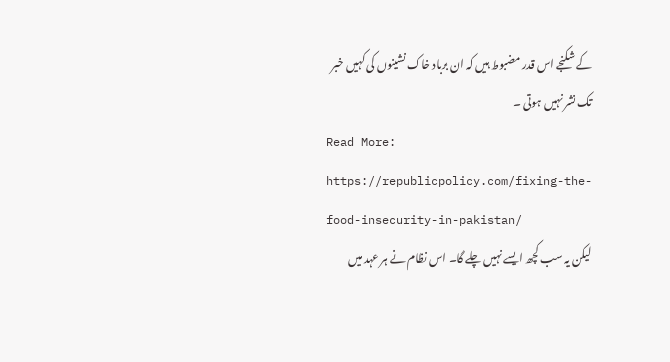کے شکنجے اس قدر مضبوط ہیں کہ ان برباد خاک نشینوں کی کہیں خبر تک نشر نہیں ہوتی ۔
Read More: https://republicpolicy.com/fixing-the-food-insecurity-in-pakistan/
لیکن یہ سب کچھ ایسے نہیں چلے گا۔ اس نظام نے ہر عہد میں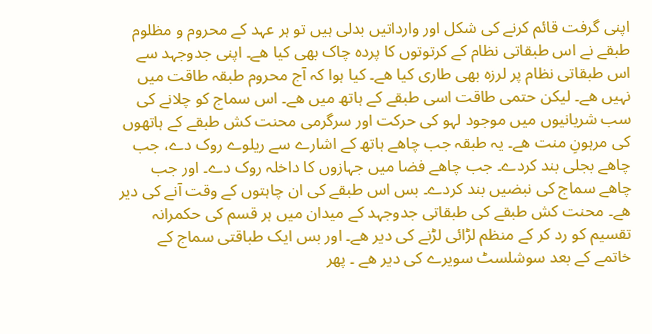اپنی گرفت قائم کرنے کی شکل اور وارداتیں بدلی ہیں تو ہر عہد کے محروم و مظلوم طبقے نے اس طبقاتی نظام کے کرتوتوں کا پردہ چاک بھی کیا ھے۔ اپنی جدوجہد سے اس طبقاتی نظام پر لرزہ بھی طاری کیا ھے۔ کیا ہوا کہ آج محروم طبقہ طاقت میں نہیں ھے۔ لیکن حتمی طاقت اسی طبقے کے ہاتھ میں ھے۔ اس سماج کو چلانے کی سب شریانیوں میں موجود لہو کی حرکت اور سرگرمی محنت کش طبقے کے ہاتھوں کی مرہونِ منت ھے۔ یہ طبقہ جب چاھے ہاتھ کے اشارے سے ریلوے روک دے، جب چاھے بجلی بند کردے۔ جب چاھے فضا میں جہازوں کا داخلہ روک دے۔ اور جب چاھے سماج کی نبضیں بند کردے۔ بس اس طبقے کی ان چاہتوں کے وقت آنے کی دیر ھے۔ محنت کش طبقے کی طبقاتی جدوجہد کے میدان میں ہر قسم کی حکمرانہ تقسیم کو رد کر کے منظم لڑائی لڑنے کی دیر ھے۔ اور بس ایک طباقتی سماج کے خاتمے کے بعد سوشلسٹ سویرے کی دیر ھے ۔ پھر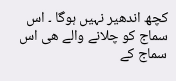کچھ اندھیر نہیں ہوگا ۔ اس سماج کو چلانے والے ھی اس سماج کے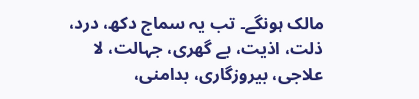مالک ہونگے۔ تب یہ سماج دکھ، درد، ذلت، اذیت، بے گھری، جہالت، لا علاجی، بیروزگاری، بدامنی،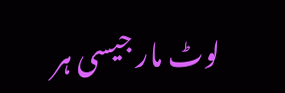لوٹ مار جیسی ہر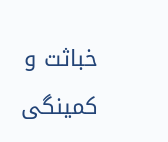خباثت و کمینگی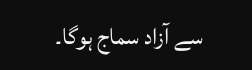سے آزاد سماج ہوگا۔